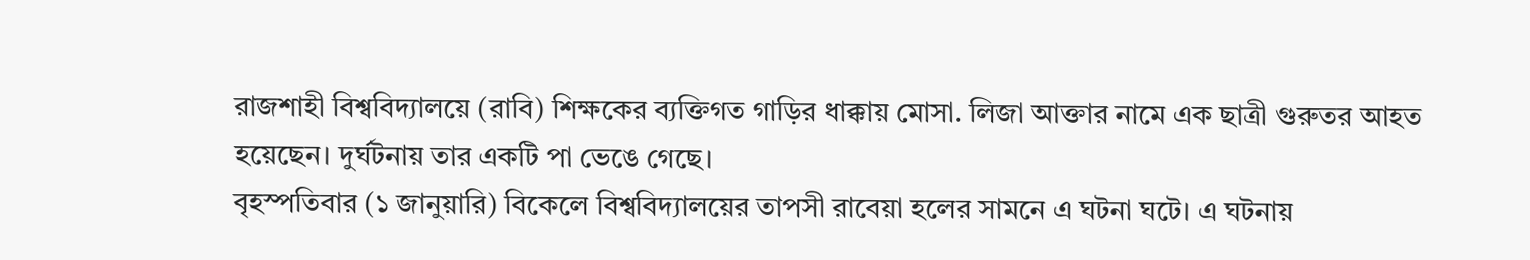রাজশাহী বিশ্ববিদ্যালয়ে (রাবি) শিক্ষকের ব্যক্তিগত গাড়ির ধাক্কায় মোসা. লিজা আক্তার নামে এক ছাত্রী গুরুতর আহত হয়েছেন। দুর্ঘটনায় তার একটি পা ভেঙে গেছে।
বৃহস্পতিবার (১ জানুয়ারি) বিকেলে বিশ্ববিদ্যালয়ের তাপসী রাবেয়া হলের সামনে এ ঘটনা ঘটে। এ ঘটনায়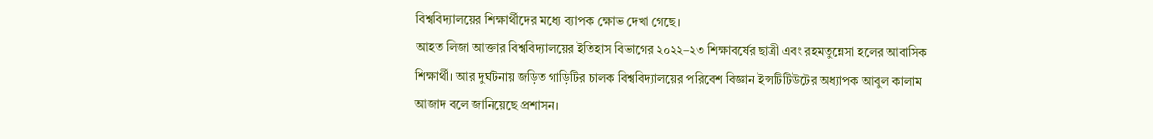বিশ্ববিদ্যালয়ের শিক্ষার্থীদের মধ্যে ব্যাপক ক্ষোভ দেখা গেছে।
আহত লিজা আক্তার বিশ্ববিদ্যালয়ের ইতিহাস বিভাগের ২০২২–২৩ শিক্ষাবর্ষের ছাত্রী এবং রহমতুন্নেসা হলের আবাসিক শিক্ষার্থী। আর দুর্ঘটনায় জড়িত গাড়িটির চালক বিশ্ববিদ্যালয়ের পরিবেশ বিজ্ঞান ইন্সটিটিউটের অধ্যাপক আবুল কালাম আজাদ বলে জানিয়েছে প্রশাসন।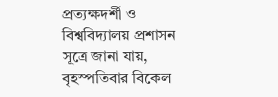প্রত্যক্ষদর্শী ও বিশ্ববিদ্যালয় প্রশাসন সূত্রে জানা যায়, বৃহস্পতিবার বিকেল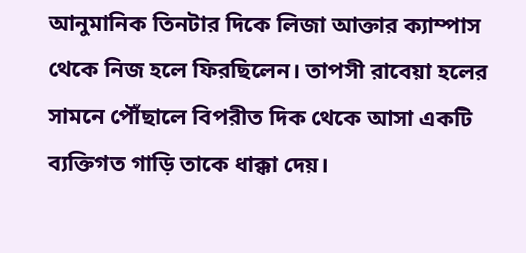আনুমানিক তিনটার দিকে লিজা আক্তার ক্যাম্পাস থেকে নিজ হলে ফিরছিলেন। তাপসী রাবেয়া হলের সামনে পৌঁছালে বিপরীত দিক থেকে আসা একটি ব্যক্তিগত গাড়ি তাকে ধাক্কা দেয়।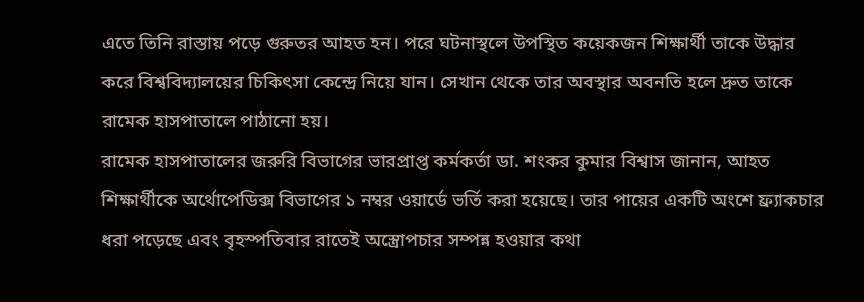এতে তিনি রাস্তায় পড়ে গুরুতর আহত হন। পরে ঘটনাস্থলে উপস্থিত কয়েকজন শিক্ষার্থী তাকে উদ্ধার করে বিশ্ববিদ্যালয়ের চিকিৎসা কেন্দ্রে নিয়ে যান। সেখান থেকে তার অবস্থার অবনতি হলে দ্রুত তাকে রামেক হাসপাতালে পাঠানো হয়।
রামেক হাসপাতালের জরুরি বিভাগের ভারপ্রাপ্ত কর্মকর্তা ডা. শংকর কুমার বিশ্বাস জানান, আহত শিক্ষার্থীকে অর্থোপেডিক্স বিভাগের ১ নম্বর ওয়ার্ডে ভর্তি করা হয়েছে। তার পায়ের একটি অংশে ফ্র্যাকচার ধরা পড়েছে এবং বৃহস্পতিবার রাতেই অস্ত্রোপচার সম্পন্ন হওয়ার কথা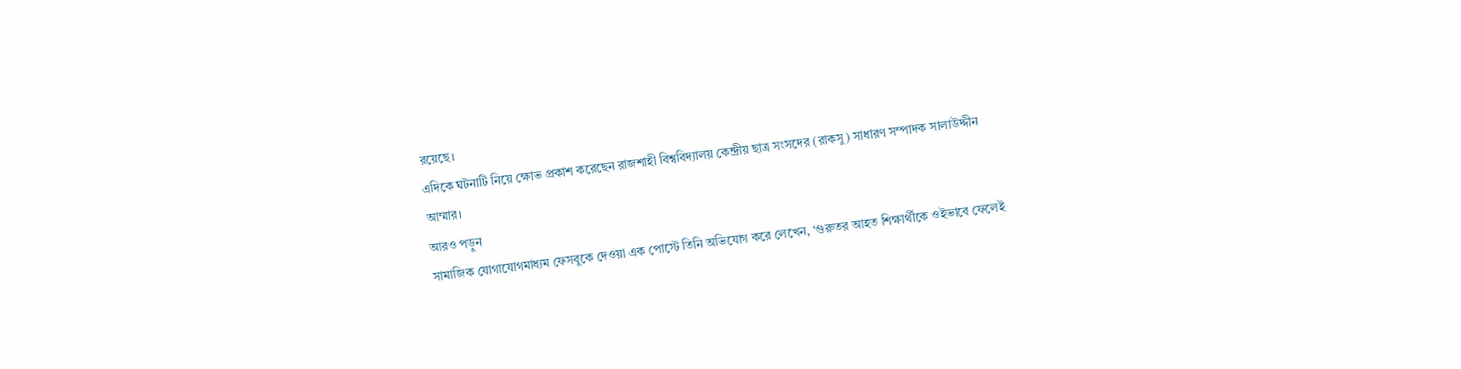রয়েছে।
এদিকে ঘটনাটি নিয়ে ক্ষোভ প্রকাশ করেছেন রাজশাহী বিশ্ববিদ্যালয় কেন্দ্রীয় ছাত্র সংসদের (রাকসু) সাধারণ সম্পাদক সালাউদ্দীন আম্মার।
আরও পড়ুন
সামাজিক যোগাযোগমাধ্যম ফেসবুকে দেওয়া এক পোস্টে তিনি অভিযোগ করে লেখেন, ‘গুরুতর আহত শিক্ষার্থীকে ওইভাবে ফেলেই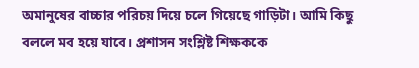অমানুষের বাচ্চার পরিচয় দিয়ে চলে গিয়েছে গাড়িটা। আমি কিছু বললে মব হয়ে যাবে। প্রশাসন সংশ্লিষ্ট শিক্ষককে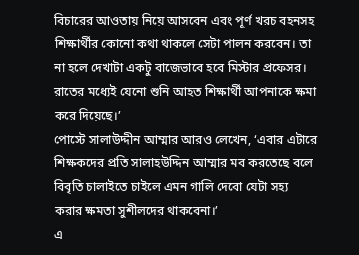বিচারের আওতায় নিয়ে আসবেন এবং পূর্ণ খরচ বহনসহ শিক্ষার্থীর কোনো কথা থাকলে সেটা পালন করবেন। তা না হলে দেখাটা একটু বাজেভাবে হবে মিস্টার প্রফেসর। রাতের মধ্যেই যেনো শুনি আহত শিক্ষার্থী আপনাকে ক্ষমা করে দিয়েছে।’
পোস্টে সালাউদ্দীন আম্মার আরও লেখেন, ‘এবার এটারে শিক্ষকদের প্রতি সালাহউদ্দিন আম্মার মব করতেছে বলে বিবৃতি চালাইতে চাইলে এমন গালি দেবো যেটা সহ্য করার ক্ষমতা সুশীলদের থাকবেনা।’
এ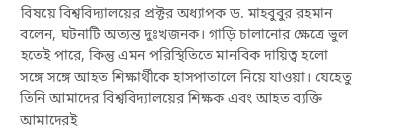বিষয়ে বিশ্ববিদ্যালয়ের প্রক্টর অধ্যাপক ড. মাহবুবুর রহমান বলেন, ঘটনাটি অত্যন্ত দুঃখজনক। গাড়ি চালানোর ক্ষেত্রে ভুল হতেই পারে, কিন্তু এমন পরিস্থিতিতে মানবিক দায়িত্ব হলো সঙ্গে সঙ্গে আহত শিক্ষার্থীকে হাসপাতালে নিয়ে যাওয়া। যেহেতু তিনি আমাদের বিশ্ববিদ্যালয়ের শিক্ষক এবং আহত ব্যক্তি আমাদেরই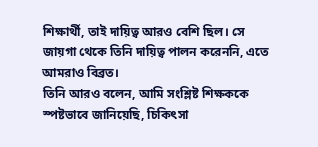শিক্ষার্থী, তাই দায়িত্ব আরও বেশি ছিল। সে জায়গা থেকে তিনি দায়িত্ব পালন করেননি, এতে আমরাও বিব্রত।
তিনি আরও বলেন, আমি সংশ্লিষ্ট শিক্ষককে স্পষ্টভাবে জানিয়েছি, চিকিৎসা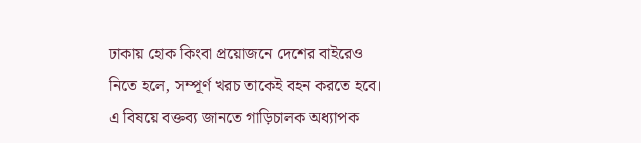ঢাকায় হোক কিংবা প্রয়োজনে দেশের বাইরেও নিতে হলে, সম্পূর্ণ খরচ তাকেই বহন করতে হবে।
এ বিষয়ে বক্তব্য জানতে গাড়িচালক অধ্যাপক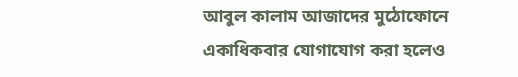আবুল কালাম আজাদের মুঠোফোনে একাধিকবার যোগাযোগ করা হলেও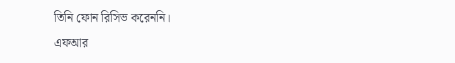তিনি ফোন রিসিভ করেননি।
এফআর